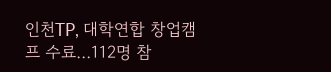인천TP, 대학연합 창업캠프 수료…112명 참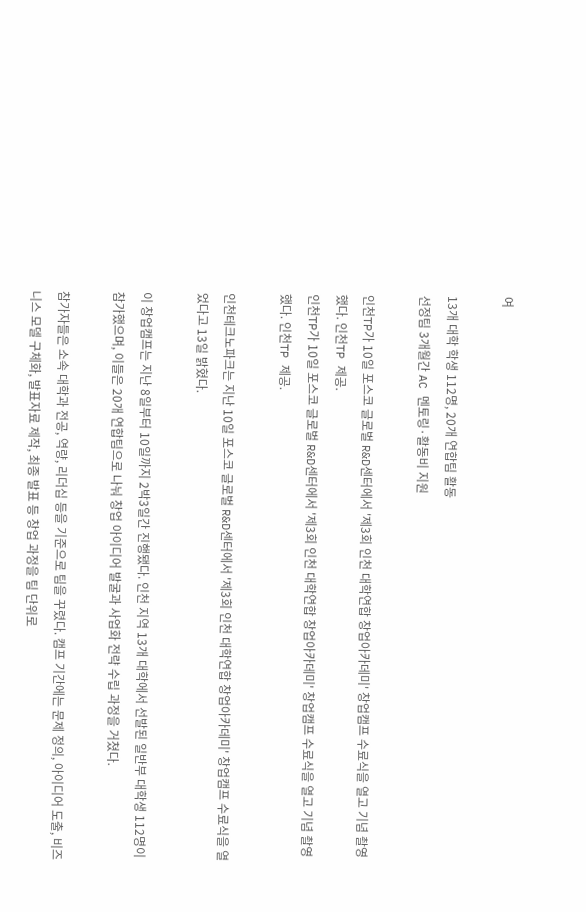여

13개 대학 학생 112명, 20개 연합팀 활동
선정팀 3개월간 AC 멘토링·활동비 지원

인천TP가 10일 포스코 글로벌 R&D센터에서 '제3회 인천 대학연합 창업아카데미' 창업캠프 수료식을 열고 기념 촬영했다. 인천TP 제공.
인천TP가 10일 포스코 글로벌 R&D센터에서 '제3회 인천 대학연합 창업아카데미' 창업캠프 수료식을 열고 기념 촬영했다. 인천TP 제공.

인천테크노파크는 지난 10일 포스코 글로벌 R&D센터에서 '제3회 인천 대학연합 창업아카데미' 창업캠프 수료식을 열었다고 13일 밝혔다.

이 창업캠프는 지난 8일부터 10일까지 2박3일간 진행됐다. 인천 지역 13개 대학에서 선발된 일반부 대학생 112명이 참가했으며, 이들은 20개 연합팀으로 나눠 창업 아이디어 발굴과 사업화 전략 수립 과정을 거쳤다.

참가자들은 소속 대학과 전공, 역량, 리더십 등을 기준으로 팀을 꾸렸다. 캠프 기간에는 문제 정의, 아이디어 도출, 비즈니스 모델 구체화, 발표자료 제작, 최종 발표 등 창업 과정을 팀 단위로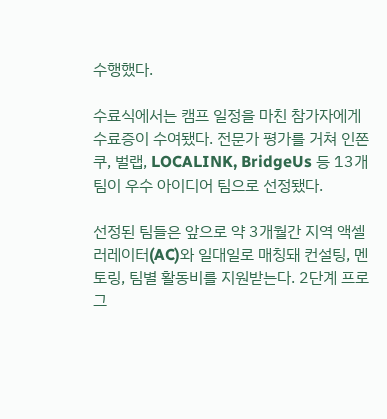수행했다.

수료식에서는 캠프 일정을 마친 참가자에게 수료증이 수여됐다. 전문가 평가를 거쳐 인쫀쿠, 벌랩, LOCALINK, BridgeUs 등 13개 팀이 우수 아이디어 팀으로 선정됐다.

선정된 팀들은 앞으로 약 3개월간 지역 액셀러레이터(AC)와 일대일로 매칭돼 컨설팅, 멘토링, 팀별 활동비를 지원받는다. 2단계 프로그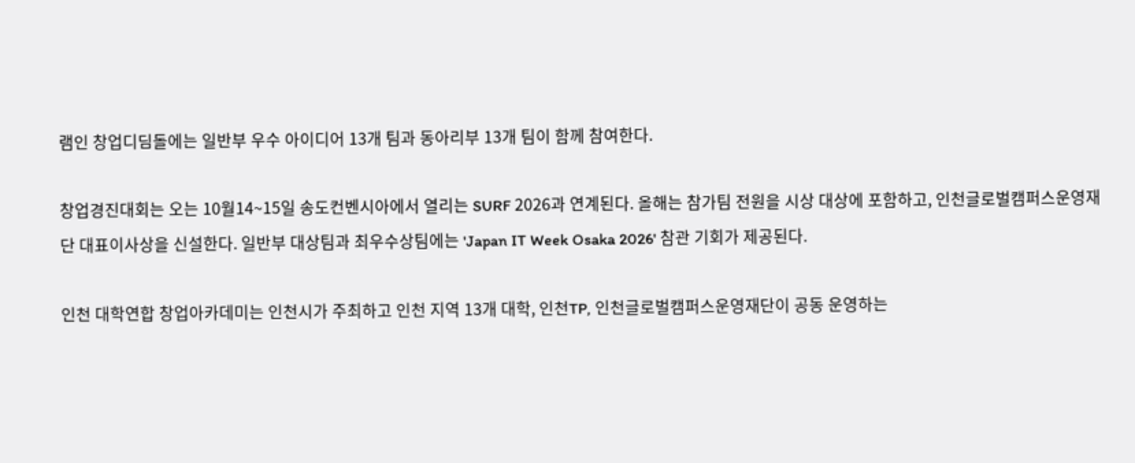램인 창업디딤돌에는 일반부 우수 아이디어 13개 팀과 동아리부 13개 팀이 함께 참여한다.

창업경진대회는 오는 10월14~15일 송도컨벤시아에서 열리는 SURF 2026과 연계된다. 올해는 참가팀 전원을 시상 대상에 포함하고, 인천글로벌캠퍼스운영재단 대표이사상을 신설한다. 일반부 대상팀과 최우수상팀에는 'Japan IT Week Osaka 2026' 참관 기회가 제공된다.

인천 대학연합 창업아카데미는 인천시가 주최하고 인천 지역 13개 대학, 인천TP, 인천글로벌캠퍼스운영재단이 공동 운영하는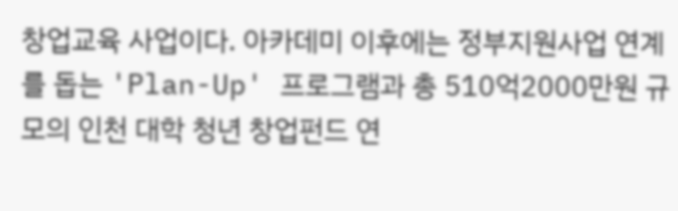창업교육 사업이다. 아카데미 이후에는 정부지원사업 연계를 돕는 'Plan-Up' 프로그램과 총 510억2000만원 규모의 인천 대학 청년 창업펀드 연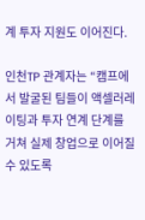계 투자 지원도 이어진다.

인천TP 관계자는 “캠프에서 발굴된 팀들이 액셀러레이팅과 투자 연계 단계를 거쳐 실제 창업으로 이어질 수 있도록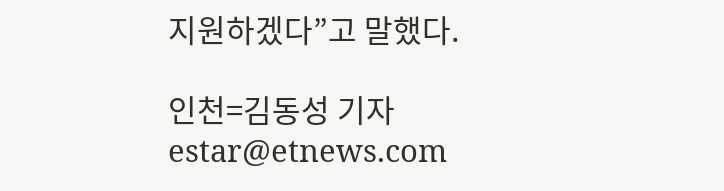지원하겠다”고 말했다.

인천=김동성 기자 estar@etnews.com